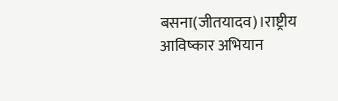बसना(जीतयादव)।राष्ट्रीय आविष्कार अभियान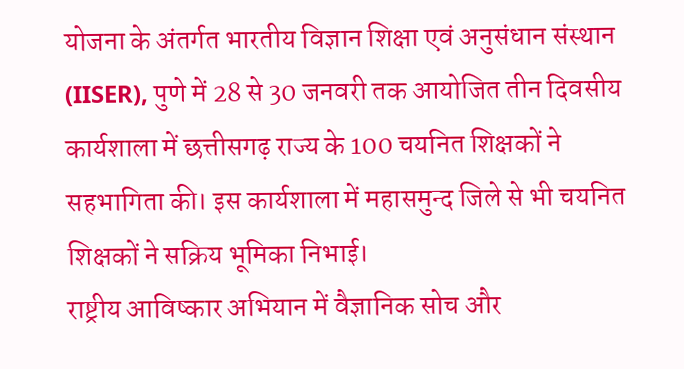योजना के अंतर्गत भारतीय विज्ञान शिक्षा एवं अनुसंधान संस्थान (IISER), पुणे में 28 से 30 जनवरी तक आयोजित तीन दिवसीय कार्यशाला में छत्तीसगढ़ राज्य के 100 चयनित शिक्षकों ने सहभागिता की। इस कार्यशाला में महासमुन्द जिले से भी चयनित शिक्षकों ने सक्रिय भूमिका निभाई।
राष्ट्रीय आविष्कार अभियान में वैज्ञानिक सोच और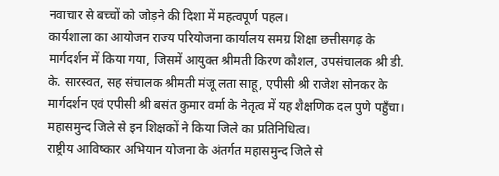नवाचार से बच्चों को जोड़ने की दिशा में महत्वपूर्ण पहल।
कार्यशाला का आयोजन राज्य परियोजना कार्यालय समग्र शिक्षा छत्तीसगढ़ के मार्गदर्शन में किया गया, जिसमें आयुक्त श्रीमती किरण कौशल, उपसंचालक श्री डी. के. सारस्वत, सह संचालक श्रीमती मंजू लता साहू, एपीसी श्री राजेश सोनकर के मार्गदर्शन एवं एपीसी श्री बसंत कुमार वर्मा के नेतृत्व में यह शैक्षणिक दल पुणे पहुँचा।
महासमुन्द जिले से इन शिक्षकों ने किया जिले का प्रतिनिधित्व।
राष्ट्रीय आविष्कार अभियान योजना के अंतर्गत महासमुन्द जिले से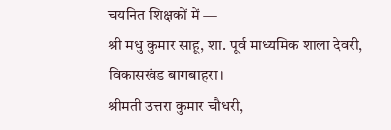चयनित शिक्षकों में —
श्री मधु कुमार साहू, शा. पूर्व माध्यमिक शाला देवरी, विकासखंड बागबाहरा।
श्रीमती उत्तरा कुमार चौधरी,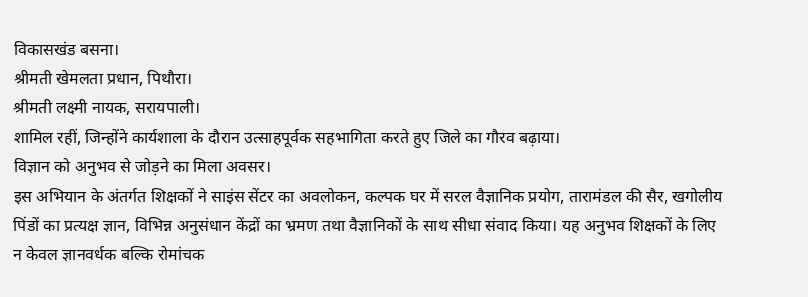विकासखंड बसना।
श्रीमती खेमलता प्रधान, पिथौरा।
श्रीमती लक्ष्मी नायक, सरायपाली।
शामिल रहीं, जिन्होंने कार्यशाला के दौरान उत्साहपूर्वक सहभागिता करते हुए जिले का गौरव बढ़ाया।
विज्ञान को अनुभव से जोड़ने का मिला अवसर।
इस अभियान के अंतर्गत शिक्षकों ने साइंस सेंटर का अवलोकन, कल्पक घर में सरल वैज्ञानिक प्रयोग, तारामंडल की सैर, खगोलीय पिंडों का प्रत्यक्ष ज्ञान, विभिन्न अनुसंधान केंद्रों का भ्रमण तथा वैज्ञानिकों के साथ सीधा संवाद किया। यह अनुभव शिक्षकों के लिए न केवल ज्ञानवर्धक बल्कि रोमांचक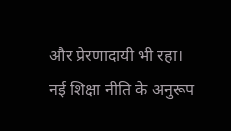और प्रेरणादायी भी रहा।
नई शिक्षा नीति के अनुरूप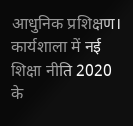आधुनिक प्रशिक्षण।
कार्यशाला में नई शिक्षा नीति 2020 के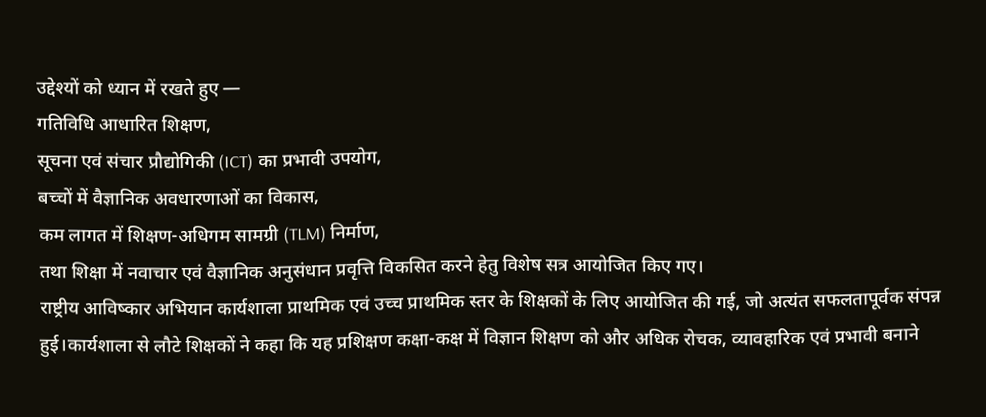उद्देश्यों को ध्यान में रखते हुए —
गतिविधि आधारित शिक्षण,
सूचना एवं संचार प्रौद्योगिकी (ICT) का प्रभावी उपयोग,
बच्चों में वैज्ञानिक अवधारणाओं का विकास,
कम लागत में शिक्षण-अधिगम सामग्री (TLM) निर्माण,
तथा शिक्षा में नवाचार एवं वैज्ञानिक अनुसंधान प्रवृत्ति विकसित करने हेतु विशेष सत्र आयोजित किए गए।
राष्ट्रीय आविष्कार अभियान कार्यशाला प्राथमिक एवं उच्च प्राथमिक स्तर के शिक्षकों के लिए आयोजित की गई, जो अत्यंत सफलतापूर्वक संपन्न हुई।कार्यशाला से लौटे शिक्षकों ने कहा कि यह प्रशिक्षण कक्षा-कक्ष में विज्ञान शिक्षण को और अधिक रोचक, व्यावहारिक एवं प्रभावी बनाने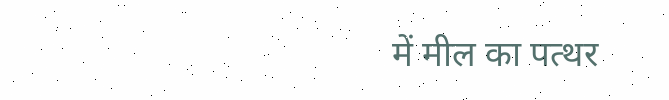में मील का पत्थर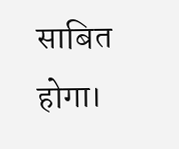साबित होगा।